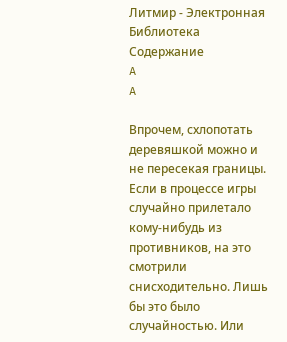Литмир - Электронная Библиотека
Содержание
A
A

Впрочем, схлопотать деревяшкой можно и не пересекая границы. Если в процессе игры случайно прилетало кому-нибудь из противников, на это смотрили снисходительно. Лишь бы это было случайностью. Или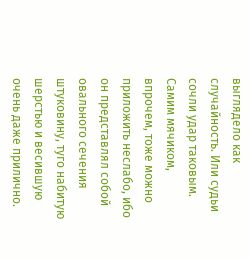выглядело как случайность. Или судьи сочли удар таковым. Самим мячиком, впрочем, тоже можно приложить неслабо, ибо он представлял собой овального сечения штуковину, туго набитую шерстью и весившую очень даже прилично.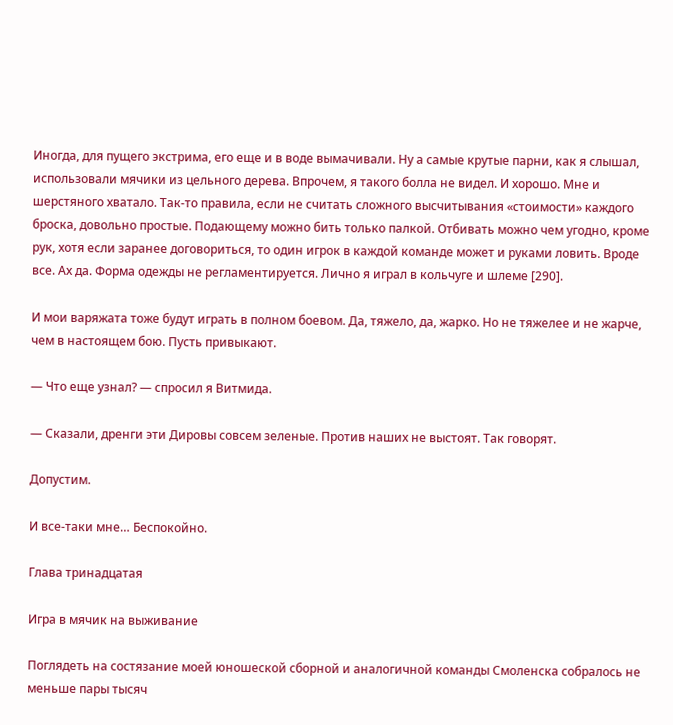Иногда, для пущего экстрима, его еще и в воде вымачивали. Ну а самые крутые парни, как я слышал, использовали мячики из цельного дерева. Впрочем, я такого болла не видел. И хорошо. Мне и шерстяного хватало. Так-то правила, если не считать сложного высчитывания «стоимости» каждого броска, довольно простые. Подающему можно бить только палкой. Отбивать можно чем угодно, кроме рук, хотя если заранее договориться, то один игрок в каждой команде может и руками ловить. Вроде все. Ах да. Форма одежды не регламентируется. Лично я играл в кольчуге и шлеме [290].

И мои варяжата тоже будут играть в полном боевом. Да, тяжело, да, жарко. Но не тяжелее и не жарче, чем в настоящем бою. Пусть привыкают.

— Что еще узнал? — спросил я Витмида.

— Сказали, дренги эти Дировы совсем зеленые. Против наших не выстоят. Так говорят.

Допустим.

И все-таки мне… Беспокойно.

Глава тринадцатая

Игра в мячик на выживание

Поглядеть на состязание моей юношеской сборной и аналогичной команды Смоленска собралось не меньше пары тысяч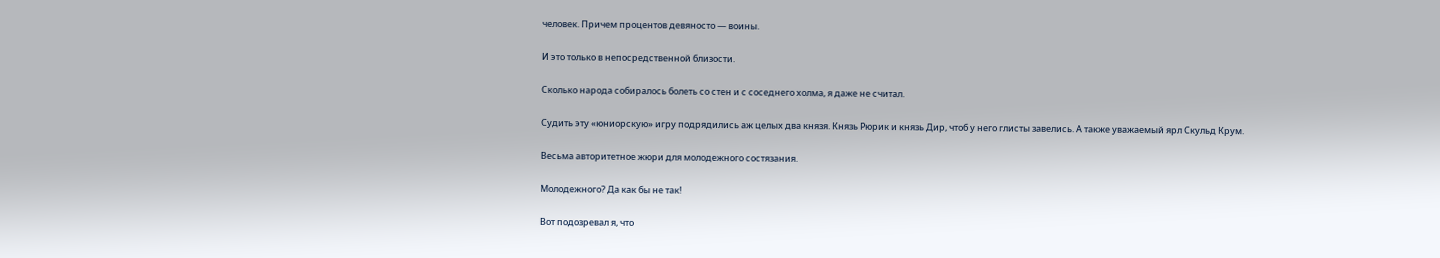человек. Причем процентов девяносто — воины.

И это только в непосредственной близости.

Сколько народа собиралось болеть со стен и с соседнего холма, я даже не считал.

Судить эту «юниорскую» игру подрядились аж целых два князя. Князь Рюрик и князь Дир, чтоб у него глисты завелись. А также уважаемый ярл Скульд Крум.

Весьма авторитетное жюри для молодежного состязания.

Молодежного? Да как бы не так!

Вот подозревал я, что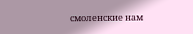смоленские нам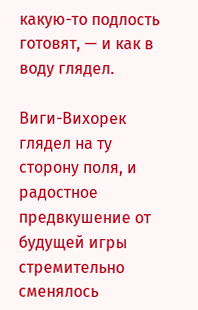какую-то подлость готовят, — и как в воду глядел.

Виги-Вихорек глядел на ту сторону поля, и радостное предвкушение от будущей игры стремительно сменялось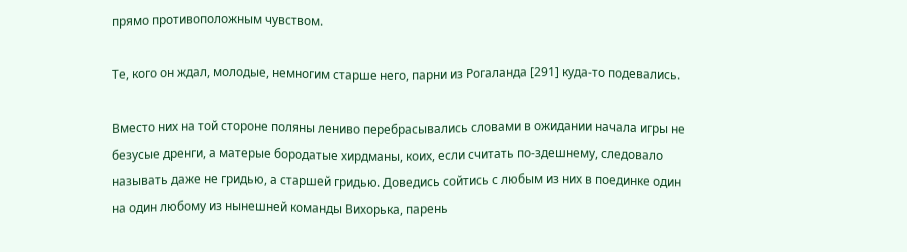прямо противоположным чувством.

Те, кого он ждал, молодые, немногим старше него, парни из Рогаланда [291] куда-то подевались.

Вместо них на той стороне поляны лениво перебрасывались словами в ожидании начала игры не безусые дренги, а матерые бородатые хирдманы, коих, если считать по-здешнему, следовало называть даже не гридью, а старшей гридью. Доведись сойтись с любым из них в поединке один на один любому из нынешней команды Вихорька, парень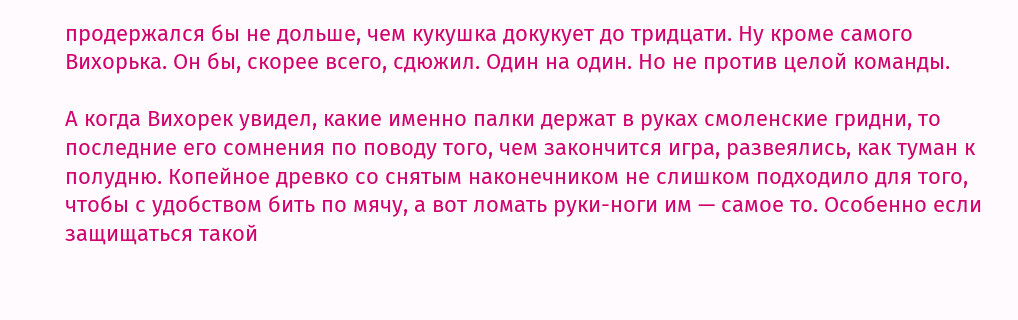продержался бы не дольше, чем кукушка докукует до тридцати. Ну кроме самого Вихорька. Он бы, скорее всего, сдюжил. Один на один. Но не против целой команды.

А когда Вихорек увидел, какие именно палки держат в руках смоленские гридни, то последние его сомнения по поводу того, чем закончится игра, развеялись, как туман к полудню. Копейное древко со снятым наконечником не слишком подходило для того, чтобы с удобством бить по мячу, а вот ломать руки-ноги им — самое то. Особенно если защищаться такой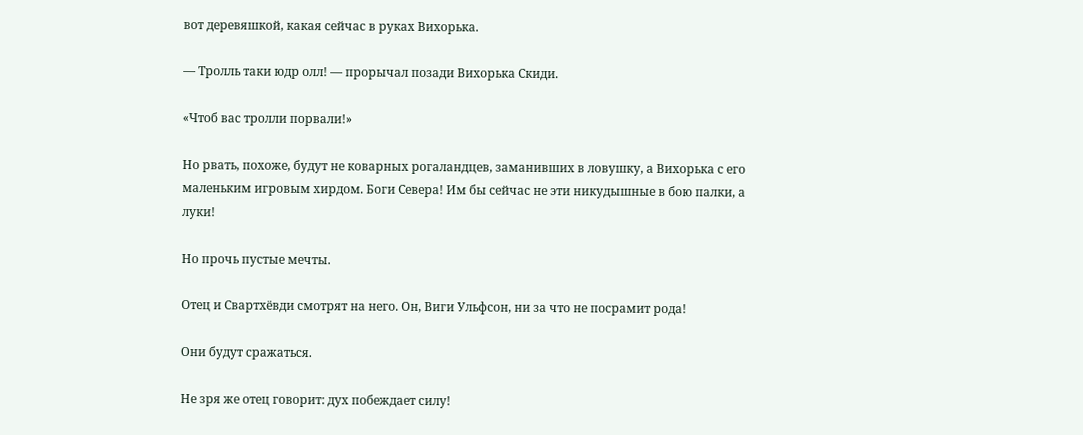вот деревяшкой, какая сейчас в руках Вихорька.

— Тролль таки юдр олл! — прорычал позади Вихорька Скиди.

«Чтоб вас тролли порвали!»

Но рвать, похоже, будут не коварных рогаландцев, заманивших в ловушку, а Вихорька с его маленьким игровым хирдом. Боги Севера! Им бы сейчас не эти никудышные в бою палки, а луки!

Но прочь пустые мечты.

Отец и Свартхёвди смотрят на него. Он, Виги Ульфсон, ни за что не посрамит рода!

Они будут сражаться.

Не зря же отец говорит: дух побеждает силу!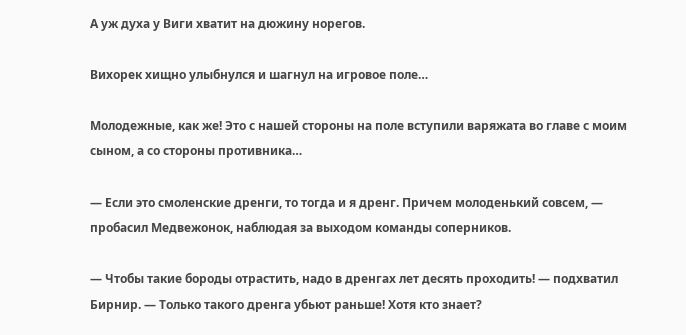А уж духа у Виги хватит на дюжину норегов.

Вихорек хищно улыбнулся и шагнул на игровое поле…

Молодежные, как же! Это с нашей стороны на поле вступили варяжата во главе с моим сыном, а со стороны противника…

— Если это смоленские дренги, то тогда и я дренг. Причем молоденький совсем, — пробасил Медвежонок, наблюдая за выходом команды соперников.

— Чтобы такие бороды отрастить, надо в дренгах лет десять проходить! — подхватил Бирнир. — Только такого дренга убьют раньше! Хотя кто знает?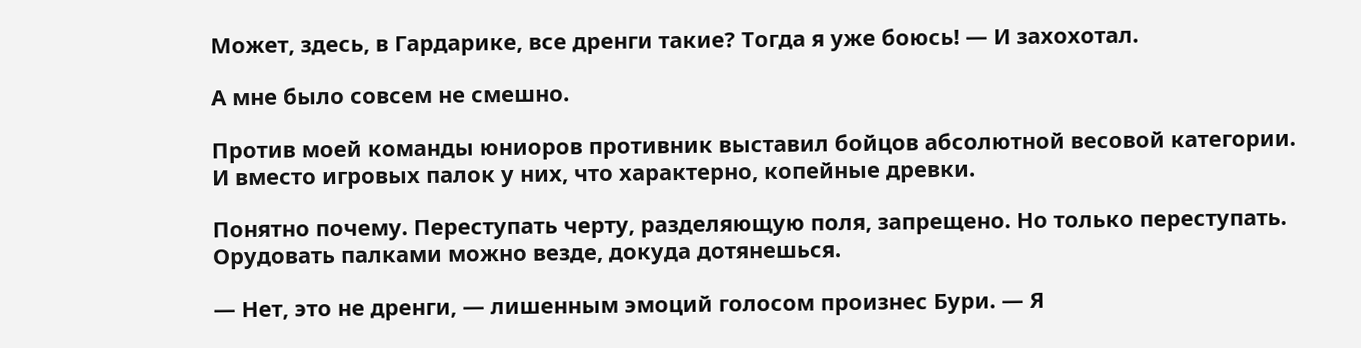Может, здесь, в Гардарике, все дренги такие? Тогда я уже боюсь! — И захохотал.

А мне было совсем не смешно.

Против моей команды юниоров противник выставил бойцов абсолютной весовой категории. И вместо игровых палок у них, что характерно, копейные древки.

Понятно почему. Переступать черту, разделяющую поля, запрещено. Но только переступать. Орудовать палками можно везде, докуда дотянешься.

— Нет, это не дренги, — лишенным эмоций голосом произнес Бури. — Я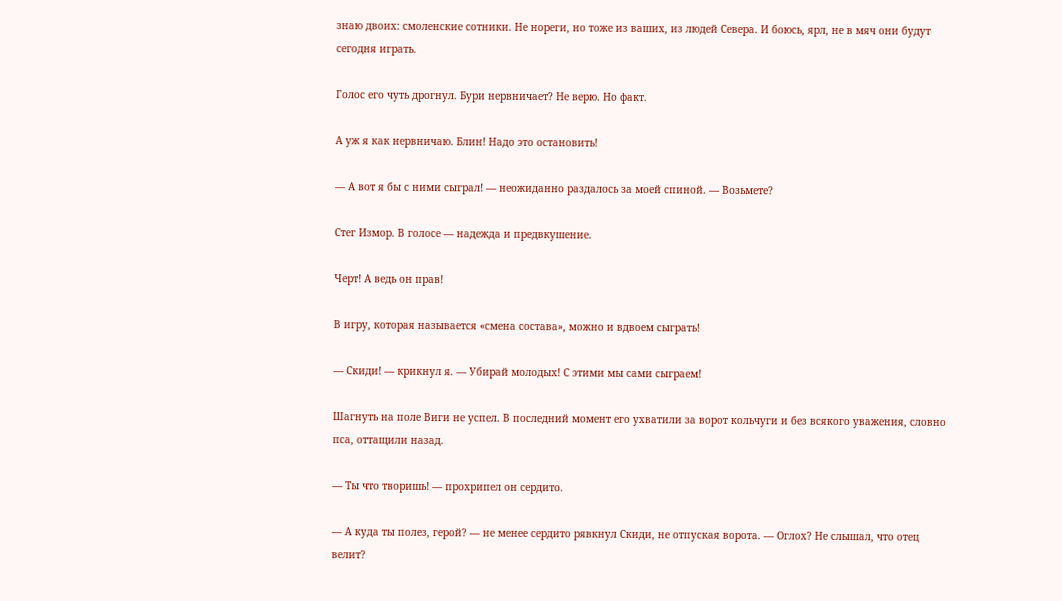знаю двоих: смоленские сотники. Не нореги, но тоже из ваших, из людей Севера. И боюсь, ярл, не в мяч они будут сегодня играть.

Голос его чуть дрогнул. Бури нервничает? Не верю. Но факт.

А уж я как нервничаю. Блин! Надо это остановить!

— А вот я бы с ними сыграл! — неожиданно раздалось за моей спиной. — Возьмете?

Стег Измор. В голосе — надежда и предвкушение.

Черт! А ведь он прав!

В игру, которая называется «смена состава», можно и вдвоем сыграть!

— Скиди! — крикнул я. — Убирай молодых! С этими мы сами сыграем!

Шагнуть на поле Виги не успел. В последний момент его ухватили за ворот кольчуги и без всякого уважения, словно пса, оттащили назад.

— Ты что творишь! — прохрипел он сердито.

— А куда ты полез, герой? — не менее сердито рявкнул Скиди, не отпуская ворота. — Оглох? Не слышал, что отец велит?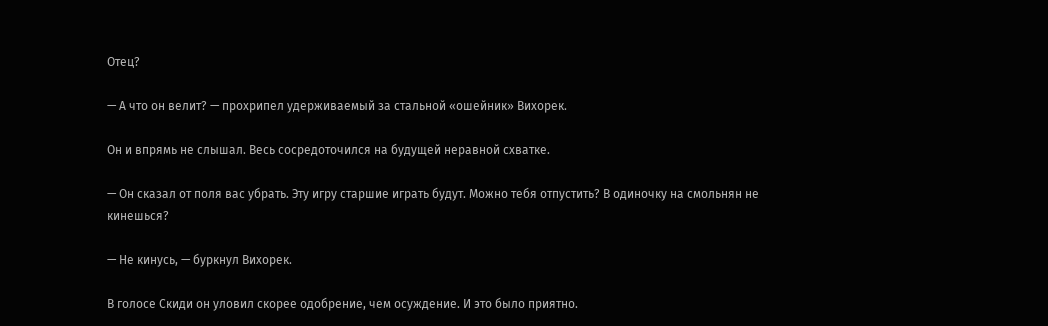Отец?

— А что он велит? — прохрипел удерживаемый за стальной «ошейник» Вихорек.

Он и впрямь не слышал. Весь сосредоточился на будущей неравной схватке.

— Он сказал от поля вас убрать. Эту игру старшие играть будут. Можно тебя отпустить? В одиночку на смольнян не кинешься?

— Не кинусь, — буркнул Вихорек.

В голосе Скиди он уловил скорее одобрение, чем осуждение. И это было приятно.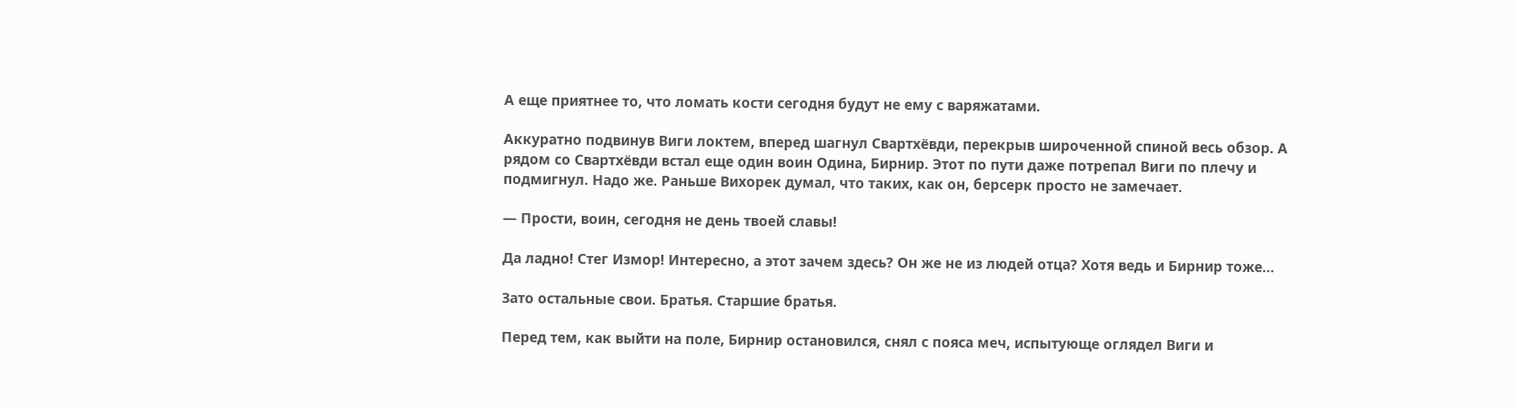А еще приятнее то, что ломать кости сегодня будут не ему с варяжатами.

Аккуратно подвинув Виги локтем, вперед шагнул Свартхёвди, перекрыв широченной спиной весь обзор. А рядом со Свартхёвди встал еще один воин Одина, Бирнир. Этот по пути даже потрепал Виги по плечу и подмигнул. Надо же. Раньше Вихорек думал, что таких, как он, берсерк просто не замечает.

— Прости, воин, сегодня не день твоей славы!

Да ладно! Стег Измор! Интересно, а этот зачем здесь? Он же не из людей отца? Хотя ведь и Бирнир тоже…

Зато остальные свои. Братья. Старшие братья.

Перед тем, как выйти на поле, Бирнир остановился, снял с пояса меч, испытующе оглядел Виги и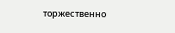торжественно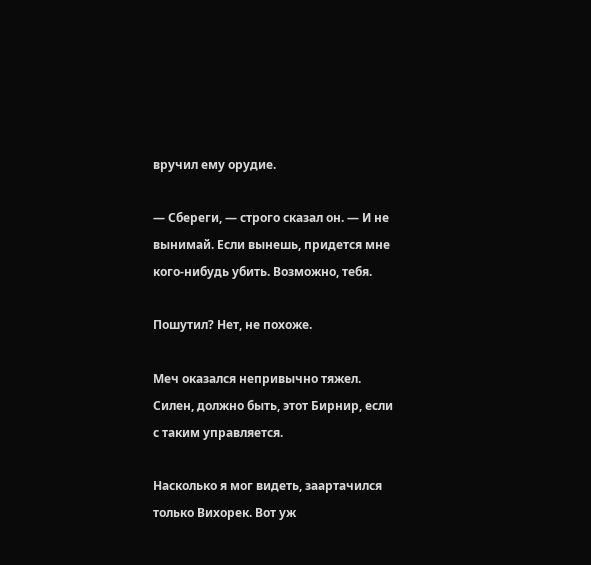вручил ему орудие.

— Сбереги, — строго сказал он. — И не вынимай. Если вынешь, придется мне кого-нибудь убить. Возможно, тебя.

Пошутил? Нет, не похоже.

Меч оказался непривычно тяжел. Силен, должно быть, этот Бирнир, если с таким управляется.

Насколько я мог видеть, заартачился только Вихорек. Вот уж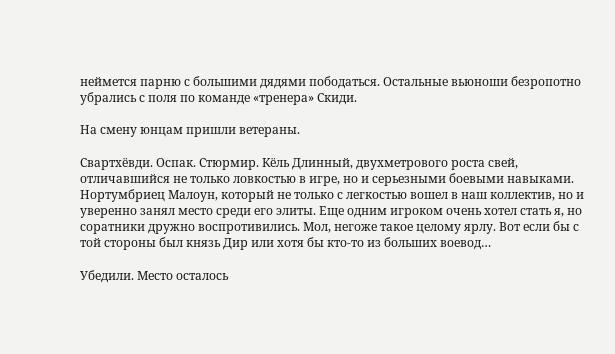неймется парню с большими дядями пободаться. Остальные вьюноши безропотно убрались с поля по команде «тренера» Скиди.

На смену юнцам пришли ветераны.

Свартхёвди. Оспак. Стюрмир. Кёль Длинный, двухметрового роста свей, отличавшийся не только ловкостью в игре, но и серьезными боевыми навыками. Нортумбриец Малоун, который не только с легкостью вошел в наш коллектив, но и уверенно занял место среди его элиты. Еще одним игроком очень хотел стать я, но соратники дружно воспротивились. Мол, негоже такое целому ярлу. Вот если бы с той стороны был князь Дир или хотя бы кто-то из больших воевод…

Убедили. Место осталось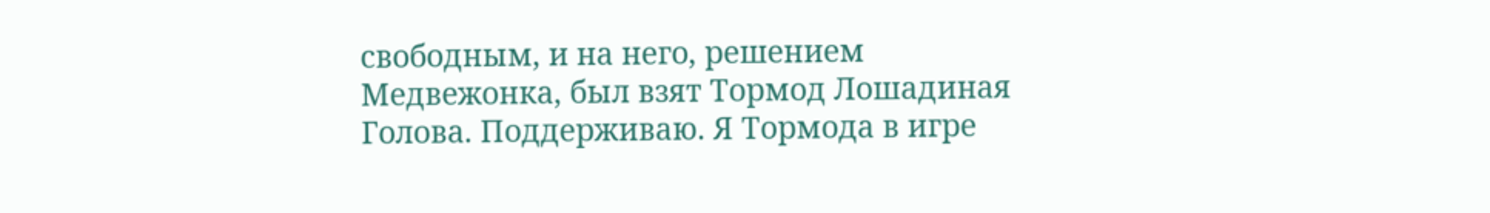свободным, и на него, решением Медвежонка, был взят Тормод Лошадиная Голова. Поддерживаю. Я Тормода в игре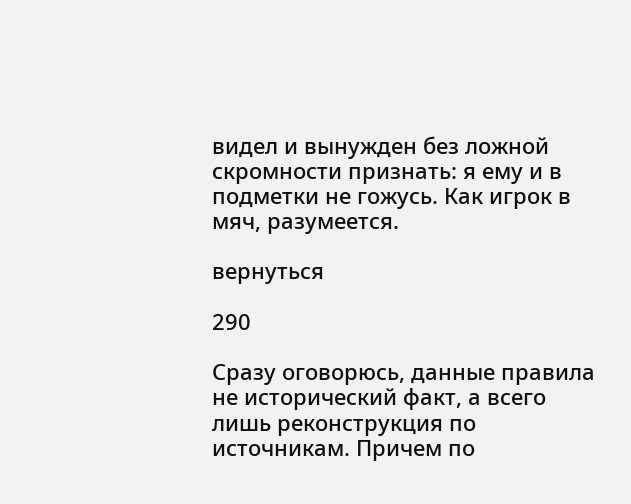видел и вынужден без ложной скромности признать: я ему и в подметки не гожусь. Как игрок в мяч, разумеется.

вернуться

290

Сразу оговорюсь, данные правила не исторический факт, а всего лишь реконструкция по источникам. Причем по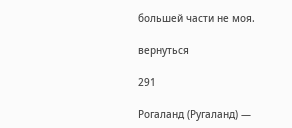большей части не моя.

вернуться

291

Рогаланд (Ругаланд) —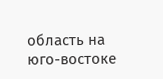область на юго-востоке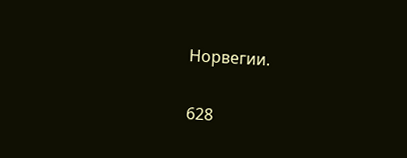Норвегии.

628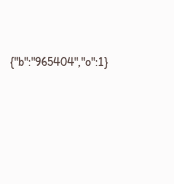{"b":"965404","o":1}